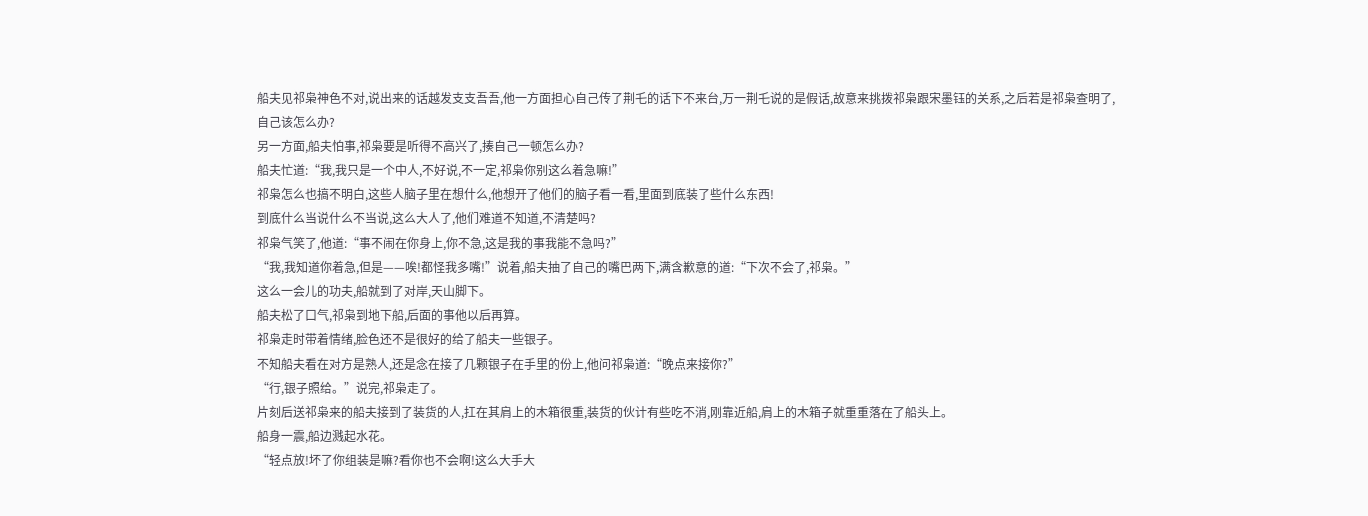船夫见祁枭神色不对,说出来的话越发支支吾吾,他一方面担心自己传了荆乇的话下不来台,万一荆乇说的是假话,故意来挑拨祁枭跟宋墨钰的关系,之后若是祁枭查明了,自己该怎么办?
另一方面,船夫怕事,祁枭要是听得不高兴了,揍自己一顿怎么办?
船夫忙道:“我,我只是一个中人,不好说,不一定,祁枭你别这么着急嘛!”
祁枭怎么也搞不明白,这些人脑子里在想什么,他想开了他们的脑子看一看,里面到底装了些什么东西!
到底什么当说什么不当说,这么大人了,他们难道不知道,不清楚吗?
祁枭气笑了,他道:“事不闹在你身上,你不急,这是我的事我能不急吗?”
“我,我知道你着急,但是——唉!都怪我多嘴!”说着,船夫抽了自己的嘴巴两下,满含歉意的道:“下次不会了,祁枭。”
这么一会儿的功夫,船就到了对岸,天山脚下。
船夫松了口气,祁枭到地下船,后面的事他以后再算。
祁枭走时带着情绪,脸色还不是很好的给了船夫一些银子。
不知船夫看在对方是熟人,还是念在接了几颗银子在手里的份上,他问祁枭道:“晚点来接你?”
“行,银子照给。”说完,祁枭走了。
片刻后送祁枭来的船夫接到了装货的人,扛在其肩上的木箱很重,装货的伙计有些吃不消,刚靠近船,肩上的木箱子就重重落在了船头上。
船身一震,船边溅起水花。
“轻点放!坏了你组装是嘛?看你也不会啊!这么大手大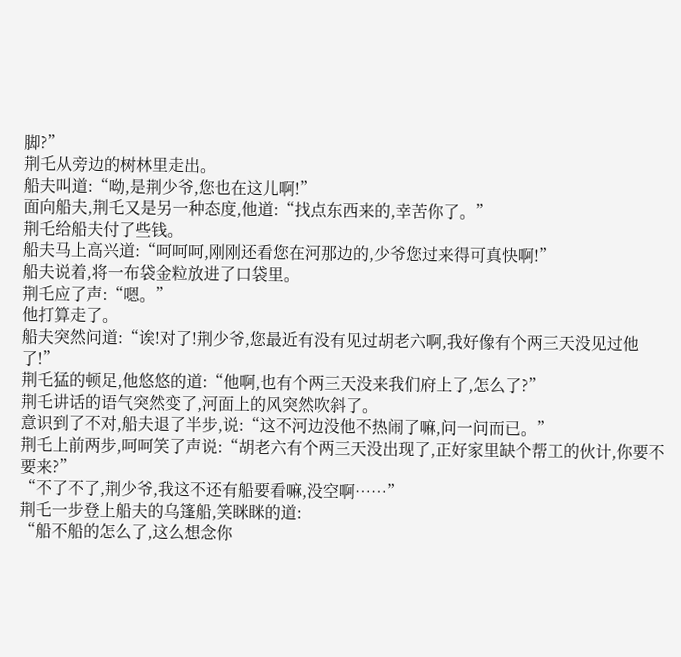脚?”
荆乇从旁边的树林里走出。
船夫叫道:“呦,是荆少爷,您也在这儿啊!”
面向船夫,荆乇又是另一种态度,他道:“找点东西来的,幸苦你了。”
荆乇给船夫付了些钱。
船夫马上高兴道:“呵呵呵,刚刚还看您在河那边的,少爷您过来得可真快啊!”
船夫说着,将一布袋金粒放进了口袋里。
荆乇应了声:“嗯。”
他打算走了。
船夫突然问道:“诶!对了!荆少爷,您最近有没有见过胡老六啊,我好像有个两三天没见过他了!”
荆乇猛的顿足,他悠悠的道:“他啊,也有个两三天没来我们府上了,怎么了?”
荆乇讲话的语气突然变了,河面上的风突然吹斜了。
意识到了不对,船夫退了半步,说:“这不河边没他不热闹了嘛,问一问而已。”
荆乇上前两步,呵呵笑了声说:“胡老六有个两三天没出现了,正好家里缺个帮工的伙计,你要不要来?”
“不了不了,荆少爷,我这不还有船要看嘛,没空啊……”
荆乇一步登上船夫的乌篷船,笑眯眯的道:
“船不船的怎么了,这么想念你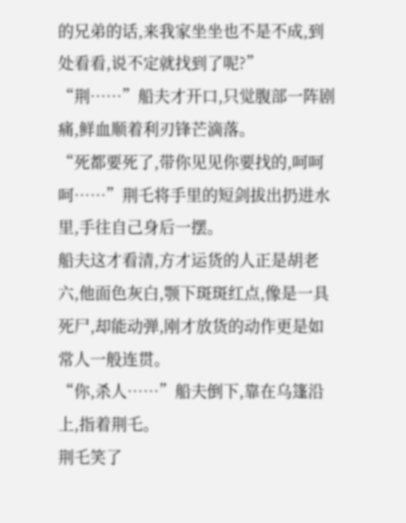的兄弟的话,来我家坐坐也不是不成,到处看看,说不定就找到了呢?”
“荆……”船夫才开口,只觉腹部一阵剧痛,鲜血顺着利刃锋芒滴落。
“死都要死了,带你见见你要找的,呵呵呵……”荆乇将手里的短剑拔出扔进水里,手往自己身后一摆。
船夫这才看清,方才运货的人正是胡老六,他面色灰白,颚下斑斑红点,像是一具死尸,却能动弹,刚才放货的动作更是如常人一般连贯。
“你,杀人……”船夫倒下,靠在乌篷沿上,指着荆乇。
荆乇笑了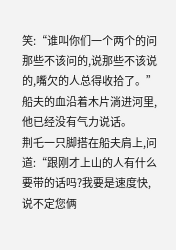笑:“谁叫你们一个两个的问那些不该问的,说那些不该说的,嘴欠的人总得收拾了。”
船夫的血沿着木片淌进河里,他已经没有气力说话。
荆乇一只脚搭在船夫肩上,问道:“跟刚才上山的人有什么要带的话吗?我要是速度快,说不定您俩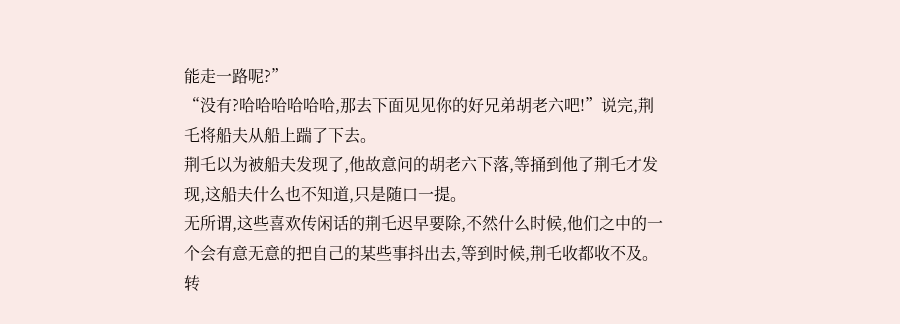能走一路呢?”
“没有?哈哈哈哈哈哈,那去下面见见你的好兄弟胡老六吧!”说完,荆乇将船夫从船上踹了下去。
荆乇以为被船夫发现了,他故意问的胡老六下落,等捅到他了荆乇才发现,这船夫什么也不知道,只是随口一提。
无所谓,这些喜欢传闲话的荆乇迟早要除,不然什么时候,他们之中的一个会有意无意的把自己的某些事抖出去,等到时候,荆乇收都收不及。
转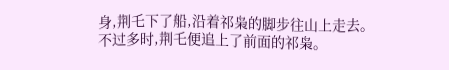身,荆乇下了船,沿着祁枭的脚步往山上走去。
不过多时,荆乇便追上了前面的祁枭。